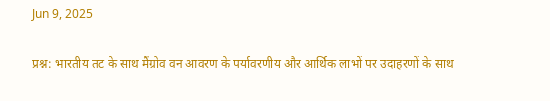Jun 9, 2025

प्रश्न: भारतीय तट के साथ मैंग्रोव वन आवरण के पर्यावरणीय और आर्थिक लाभों पर उदाहरणों के साथ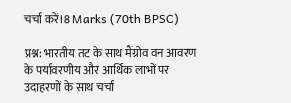चर्चा करें।8 Marks (70th BPSC)

प्रश्न: भारतीय तट के साथ मैंग्रोव वन आवरण के पर्यावरणीय और आर्थिक लाभों पर उदाहरणों के साथ चर्चा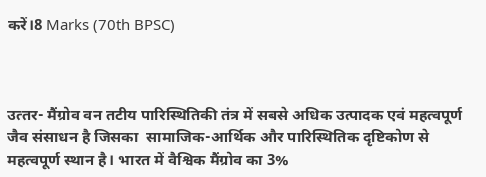करें।8 Marks (70th BPSC)



उत्‍तर- मैंग्रोव वन तटीय पारिस्थितिकी तंत्र में सबसे अधिक उत्पादक एवं महत्वपूर्ण जैव संसाधन है जिसका  सामाजिक-आर्थिक और पारिस्थितिक दृष्टिकोण से महत्‍वपूर्ण स्‍थान है। भारत में वैश्विक मैंग्रोव का 3%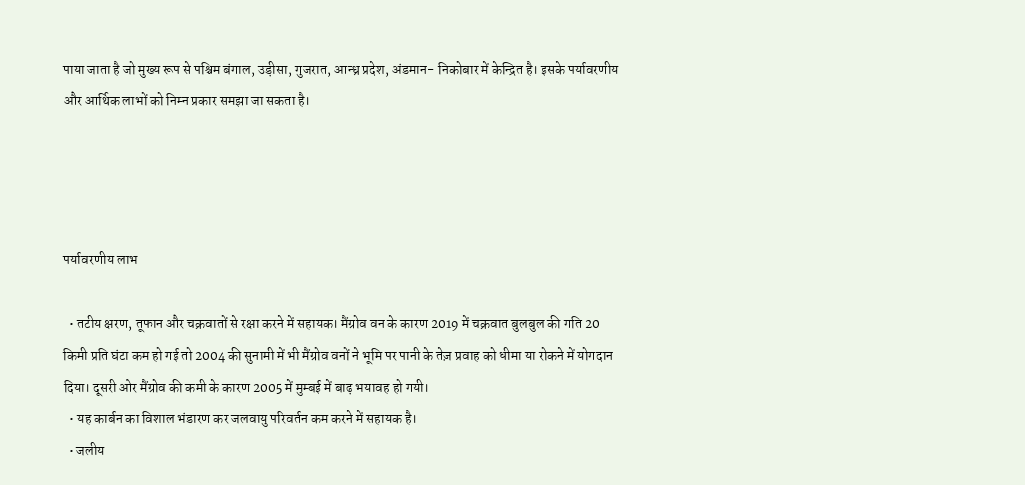पाया जाता है जो मुख्‍य रूप से पश्चिम बंगाल, उड़ीसा, गुजरात, आन्‍ध्र प्रदेश, अंडमान- निकोबार में केन्द्रित है। इसके पर्यावरणीय और आर्थिक लाभों को निम्‍न प्रकार समझा जा सकता है।




पर्यावरणीय लाभ

  • तटीय क्षरण, तूफान और चक्रवातों से रक्षा करने में सहायक। मैंग्रोव वन के कारण 2019 में चक्रवात बुलबुल की गति 20 किमी प्रति घंटा कम हो गई तो 2004 की सुनामी में भी मैंग्रोव वनों ने भूमि पर पानी के तेज़ प्रवाह को धीमा या रोकने में योगदान दिया। दूसरी ओर मैंग्रोव की कमी के कारण 2005 में मुम्‍बई में बाढ़ भयावह हो गयी।
  • यह कार्बन का विशाल भंडारण कर जलवायु परिवर्तन कम करने में सहायक है।
  • जलीय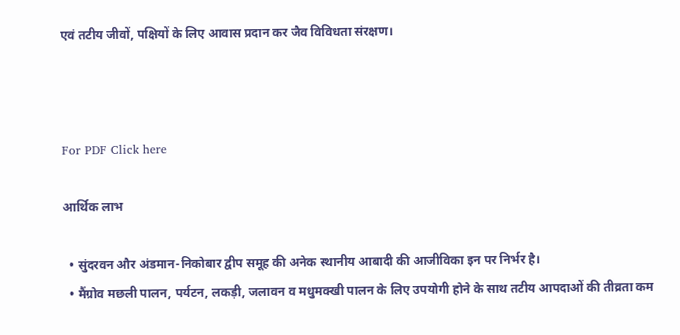एवं तटीय जीवों, पक्षियों के लिए आवास प्रदान कर जैव विविधता संरक्षण।



For PDF Click here

आर्थिक लाभ

  • सुंदरवन और अंडमान-निकोबार द्वीप समूह की अनेक स्थानीय आबादी की आजीविका इन पर निर्भर है।
  • मैंग्रोव मछली पालन, पर्यटन, लकड़ी, जलावन व मधुमक्खी पालन के लिए उपयोगी होने के साथ तटीय आपदाओं की तीव्रता कम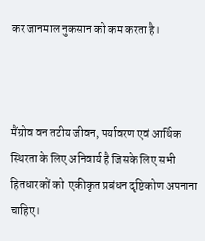कर जानमाल नुकसान को कम करता है।



मैंग्रोव वन तटीय जीवन, पर्यावरण एवं आर्थिक स्थिरता के लिए अनिवार्य है जिसके लिए सभी हितधारकों को  एकीकृत प्रबंधन दृष्टिकोण अपनाना चाहिए।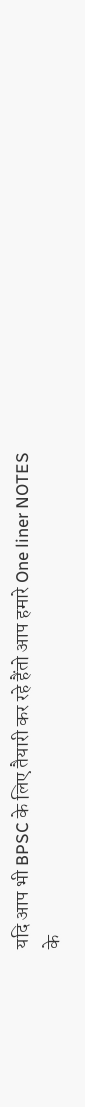यदि आप भी BPSC के लिए तैयारी कर रहे हैंतो आप हमारे One liner NOTES के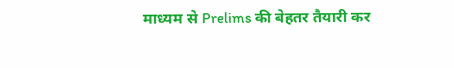माध्‍यम से Prelims की बेहतर तैयारी कर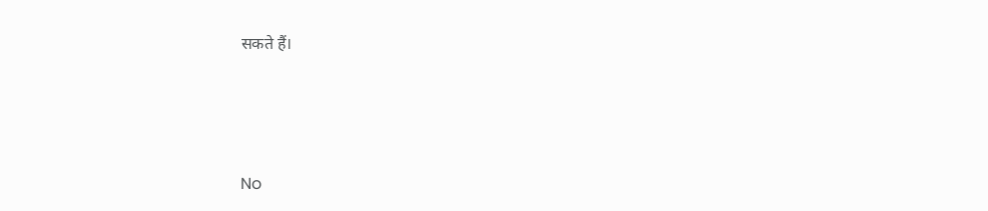सकते हैं।




No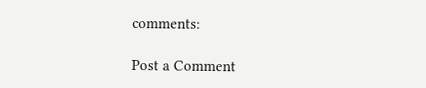comments:

Post a Comment